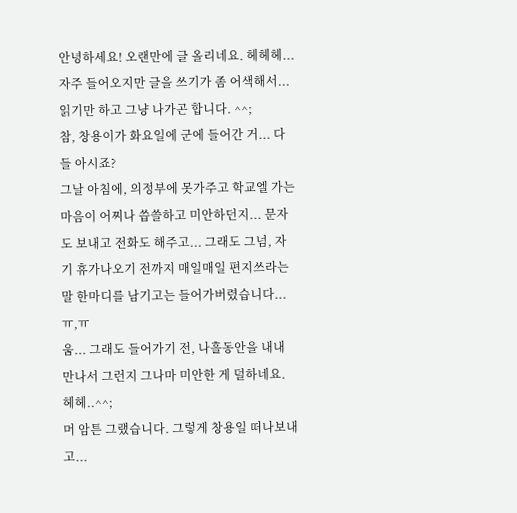안녕하세요! 오랜만에 글 올리네요. 헤헤헤...
자주 들어오지만 글을 쓰기가 좀 어색해서... 읽기만 하고 그냥 나가곤 합니다. ^^;
참, 창용이가 화요일에 군에 들어간 거... 다들 아시죠?
그날 아침에, 의정부에 못가주고 학교엘 가는 마음이 어찌나 씁쓸하고 미안하던지... 문자도 보내고 전화도 해주고... 그래도 그넘, 자기 휴가나오기 전까지 매일매일 편지쓰라는 말 한마디를 남기고는 들어가버렸습니다...ㅠ,ㅠ
움... 그래도 들어가기 전, 나흘동안을 내내 만나서 그런지 그나마 미안한 게 덜하네요. 헤헤..^^;
머 암튼 그랬습니다. 그렇게 창용일 떠나보내고...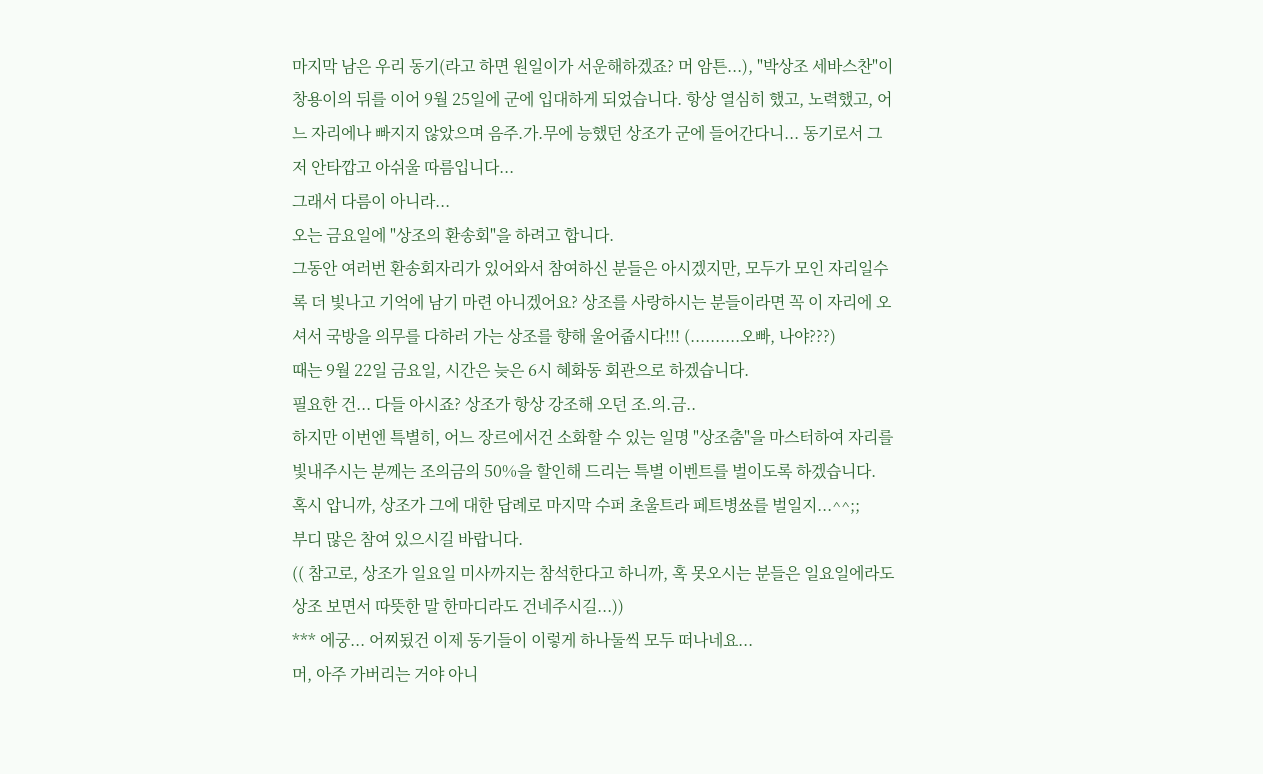마지막 남은 우리 동기(라고 하면 원일이가 서운해하겠죠? 머 암튼...), "박상조 세바스찬"이 창용이의 뒤를 이어 9월 25일에 군에 입대하게 되었습니다. 항상 열심히 했고, 노력했고, 어느 자리에나 빠지지 않았으며 음주.가.무에 능했던 상조가 군에 들어간다니... 동기로서 그저 안타깝고 아쉬울 따름입니다...
그래서 다름이 아니라...
오는 금요일에 "상조의 환송회"을 하려고 합니다.
그동안 여러번 환송회자리가 있어와서 참여하신 분들은 아시겠지만, 모두가 모인 자리일수록 더 빛나고 기억에 남기 마련 아니겠어요? 상조를 사랑하시는 분들이라면 꼭 이 자리에 오셔서 국방을 의무를 다하러 가는 상조를 향해 울어줍시다!!! (..........오빠, 나야???)
때는 9월 22일 금요일, 시간은 늦은 6시 혜화동 회관으로 하겠습니다.
필요한 건... 다들 아시죠? 상조가 항상 강조해 오던 조.의.금..
하지만 이번엔 특별히, 어느 장르에서건 소화할 수 있는 일명 "상조춤"을 마스터하여 자리를 빛내주시는 분께는 조의금의 50%을 할인해 드리는 특별 이벤트를 벌이도록 하겠습니다. 혹시 압니까, 상조가 그에 대한 답례로 마지막 수퍼 초울트라 페트병쑈를 벌일지...^^;;
부디 많은 참여 있으시길 바랍니다.
(( 참고로, 상조가 일요일 미사까지는 참석한다고 하니까, 혹 못오시는 분들은 일요일에라도 상조 보면서 따뜻한 말 한마디라도 건네주시길...))
*** 에궁... 어찌됬건 이제 동기들이 이렇게 하나둘씩 모두 떠나네요...
머, 아주 가버리는 거야 아니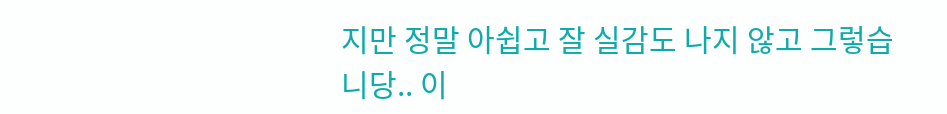지만 정말 아쉽고 잘 실감도 나지 않고 그렇습니당.. 이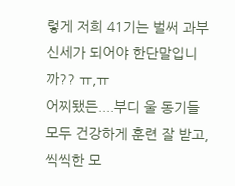렇게 저희 41기는 벌써 과부신세가 되어야 한단말입니까?? ㅠ,ㅠ
어찌됐든....부디 울 동기들 모두 건강하게 훈련 잘 받고, 씩씩한 모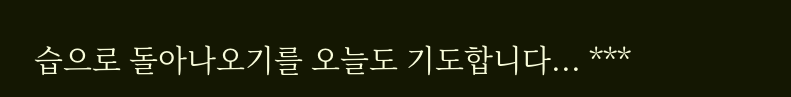습으로 돌아나오기를 오늘도 기도합니다... ***